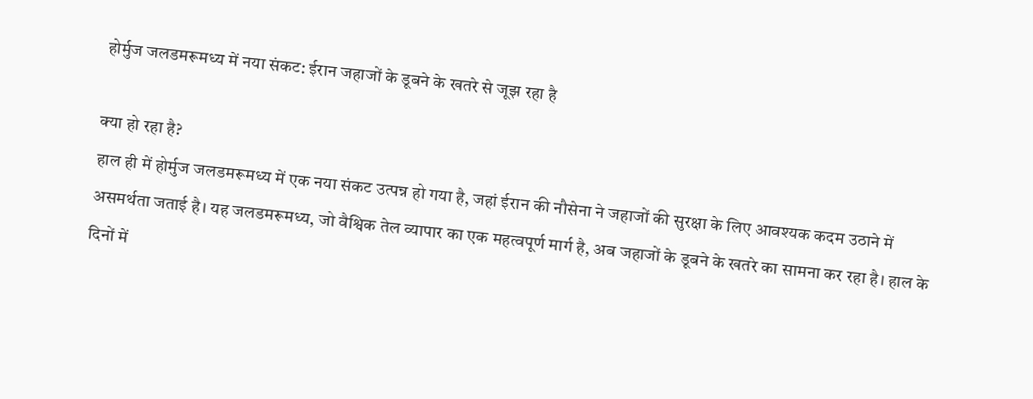होर्मुज जलडमरूमध्य में नया संकट: ईरान जहाजों के डूबने के खतरे से जूझ रहा है

क्या हो रहा है?
हाल ही में होर्मुज जलडमरूमध्य में एक नया संकट उत्पन्न हो गया है, जहां ईरान की नौसेना ने जहाजों की सुरक्षा के लिए आवश्यक कदम उठाने में असमर्थता जताई है। यह जलडमरूमध्य, जो वैश्विक तेल व्यापार का एक महत्वपूर्ण मार्ग है, अब जहाजों के डूबने के खतरे का सामना कर रहा है। हाल के दिनों में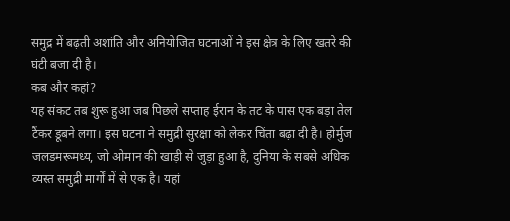समुद्र में बढ़ती अशांति और अनियोजित घटनाओं ने इस क्षेत्र के लिए खतरे की घंटी बजा दी है।
कब और कहां?
यह संकट तब शुरू हुआ जब पिछले सप्ताह ईरान के तट के पास एक बड़ा तेल टैंकर डूबने लगा। इस घटना ने समुद्री सुरक्षा को लेकर चिंता बढ़ा दी है। होर्मुज जलडमरूमध्य, जो ओमान की खाड़ी से जुड़ा हुआ है, दुनिया के सबसे अधिक व्यस्त समुद्री मार्गों में से एक है। यहां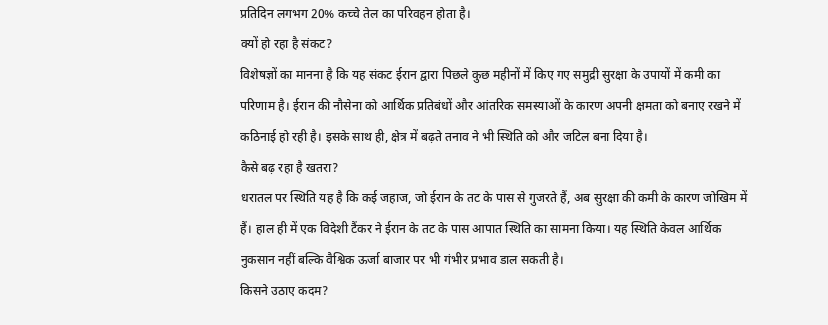प्रतिदिन लगभग 20% कच्चे तेल का परिवहन होता है।
क्यों हो रहा है संकट?
विशेषज्ञों का मानना है कि यह संकट ईरान द्वारा पिछले कुछ महीनों में किए गए समुद्री सुरक्षा के उपायों में कमी का परिणाम है। ईरान की नौसेना को आर्थिक प्रतिबंधों और आंतरिक समस्याओं के कारण अपनी क्षमता को बनाए रखने में कठिनाई हो रही है। इसके साथ ही, क्षेत्र में बढ़ते तनाव ने भी स्थिति को और जटिल बना दिया है।
कैसे बढ़ रहा है खतरा?
धरातल पर स्थिति यह है कि कई जहाज, जो ईरान के तट के पास से गुजरते हैं, अब सुरक्षा की कमी के कारण जोखिम में हैं। हाल ही में एक विदेशी टैंकर ने ईरान के तट के पास आपात स्थिति का सामना किया। यह स्थिति केवल आर्थिक नुकसान नहीं बल्कि वैश्विक ऊर्जा बाजार पर भी गंभीर प्रभाव डाल सकती है।
किसने उठाए कदम?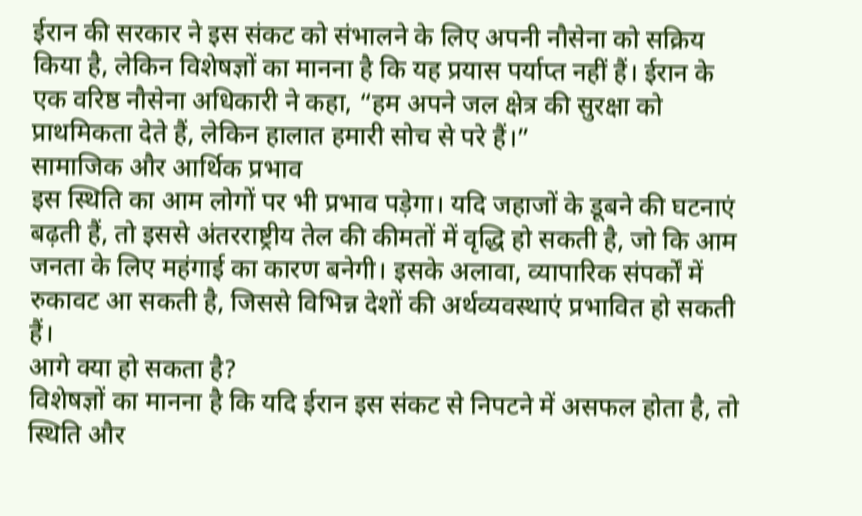ईरान की सरकार ने इस संकट को संभालने के लिए अपनी नौसेना को सक्रिय किया है, लेकिन विशेषज्ञों का मानना है कि यह प्रयास पर्याप्त नहीं हैं। ईरान के एक वरिष्ठ नौसेना अधिकारी ने कहा, “हम अपने जल क्षेत्र की सुरक्षा को प्राथमिकता देते हैं, लेकिन हालात हमारी सोच से परे हैं।”
सामाजिक और आर्थिक प्रभाव
इस स्थिति का आम लोगों पर भी प्रभाव पड़ेगा। यदि जहाजों के डूबने की घटनाएं बढ़ती हैं, तो इससे अंतरराष्ट्रीय तेल की कीमतों में वृद्धि हो सकती है, जो कि आम जनता के लिए महंगाई का कारण बनेगी। इसके अलावा, व्यापारिक संपर्कों में रुकावट आ सकती है, जिससे विभिन्न देशों की अर्थव्यवस्थाएं प्रभावित हो सकती हैं।
आगे क्या हो सकता है?
विशेषज्ञों का मानना है कि यदि ईरान इस संकट से निपटने में असफल होता है, तो स्थिति और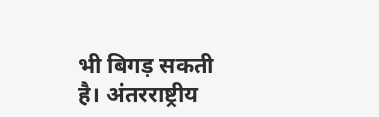भी बिगड़ सकती है। अंतरराष्ट्रीय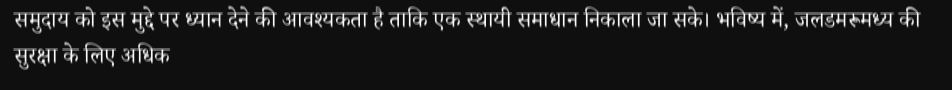समुदाय को इस मुद्दे पर ध्यान देने की आवश्यकता है ताकि एक स्थायी समाधान निकाला जा सके। भविष्य में, जलडमरूमध्य की सुरक्षा के लिए अधिक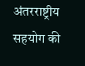अंतरराष्ट्रीय सहयोग की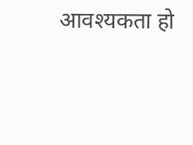आवश्यकता हो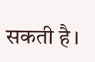सकती है।